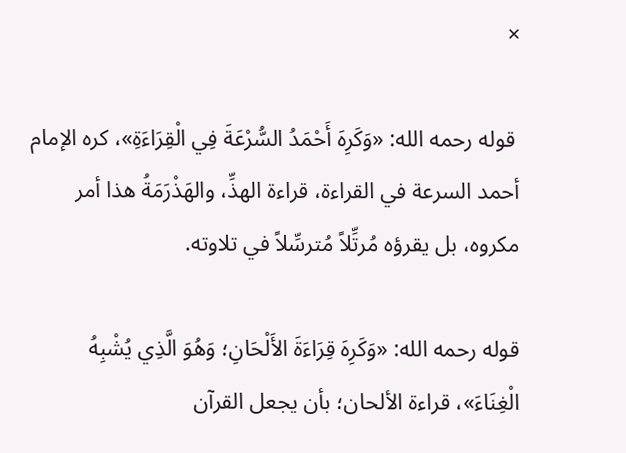×

 قوله رحمه الله: «وَكَرِهَ أَحْمَدُ السُّرْعَةَ فِي الْقِرَاءَةِ»، كره الإمام أحمد السرعة في القراءة، قراءة الهذِّ، والهَذْرَمَةُ هذا أمر مكروه، بل يقرؤه مُرتِّلاً مُترسِّلاً في تلاوته.

قوله رحمه الله: «وَكَرِهَ قِرَاءَةَ الأَلْحَانِ؛ وَهُوَ الَّذِي يُشْبِهُ الْغِنَاءَ»، قراءة الألحان؛ بأن يجعل القرآن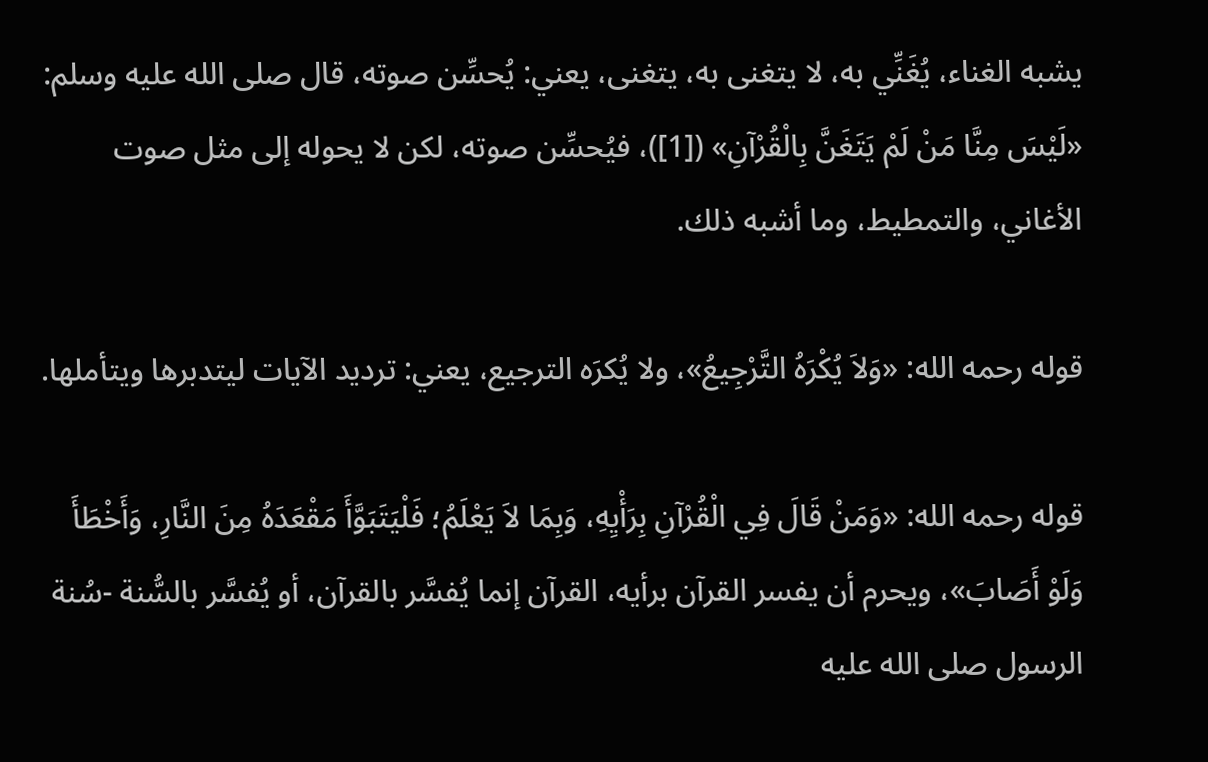يشبه الغناء، يُغَنِّي به، لا يتغنى به، يتغنى، يعني: يُحسِّن صوته، قال صلى الله عليه وسلم: «لَيْسَ مِنَّا مَنْ لَمْ يَتَغَنَّ بِالْقُرْآنِ» ([1])، فيُحسِّن صوته، لكن لا يحوله إلى مثل صوت الأغاني، والتمطيط، وما أشبه ذلك.

قوله رحمه الله: «وَلاَ يُكْرَهُ التَّرْجِيعُ»، ولا يُكرَه الترجيع، يعني: ترديد الآيات ليتدبرها ويتأملها.

قوله رحمه الله: «وَمَنْ قَالَ فِي الْقُرْآنِ بِرَأْيِهِ، وَبِمَا لاَ يَعْلَمُ؛ فَلْيَتَبَوَّأَ مَقْعَدَهُ مِنَ النَّارِ، وَأَخْطَأَ وَلَوْ أَصَابَ»، ويحرم أن يفسر القرآن برأيه، القرآن إنما يُفسَّر بالقرآن، أو يُفسَّر بالسُّنة -سُنة الرسول صلى الله عليه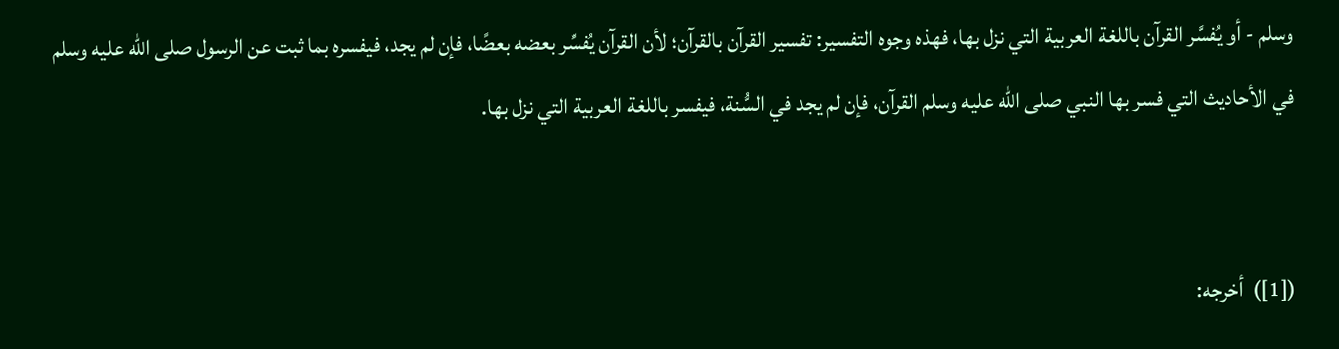وسلم - أو يُفسَّر القرآن باللغة العربية التي نزل بها، فهذه وجوه التفسير: تفسير القرآن بالقرآن؛ لأن القرآن يُفسِّر بعضه بعضًا، فإن لم يجد، فيفسره بما ثبت عن الرسول صلى الله عليه وسلم في الأحاديث التي فسر بها النبي صلى الله عليه وسلم القرآن، فإن لم يجد في السُّنة، فيفسر باللغة العربية التي نزل بها.


([1])  أخرجه: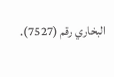البخاري رقم (7527).